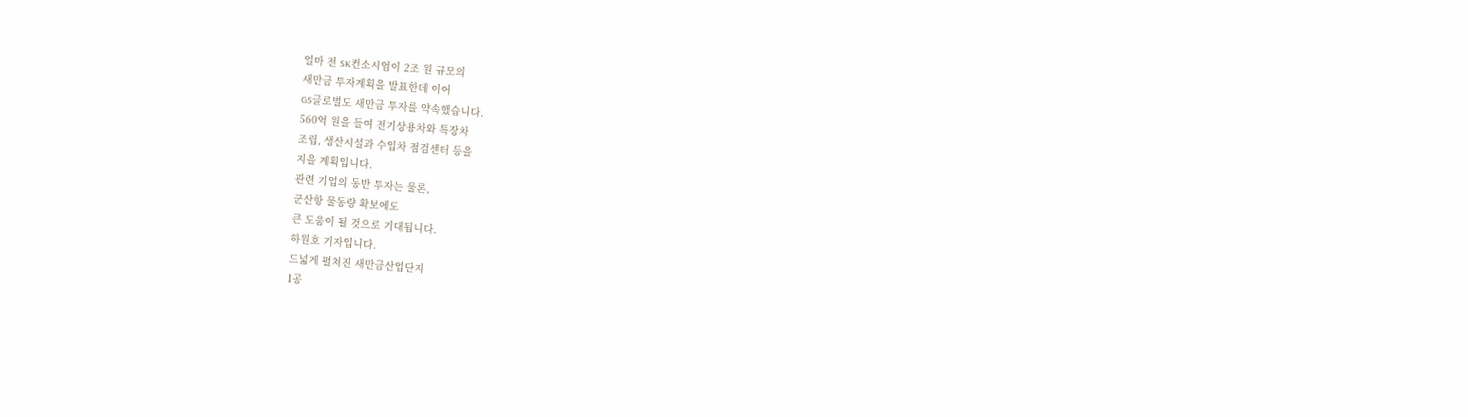얼마 전 SK컨소시엄이 2조 원 규모의
새만금 투자계획을 발표한데 이어
GS글로벌도 새만금 투자를 약속했습니다.
560억 원을 들여 전기상용차와 특장차
조립, 생산시설과 수입차 점검센터 등을
지을 계획입니다.
관련 기업의 동반 투자는 물론,
군산항 물동량 확보에도
큰 도움이 될 것으로 기대됩니다.
하원호 기자입니다.
드넓게 펼쳐진 새만금산업단지
1공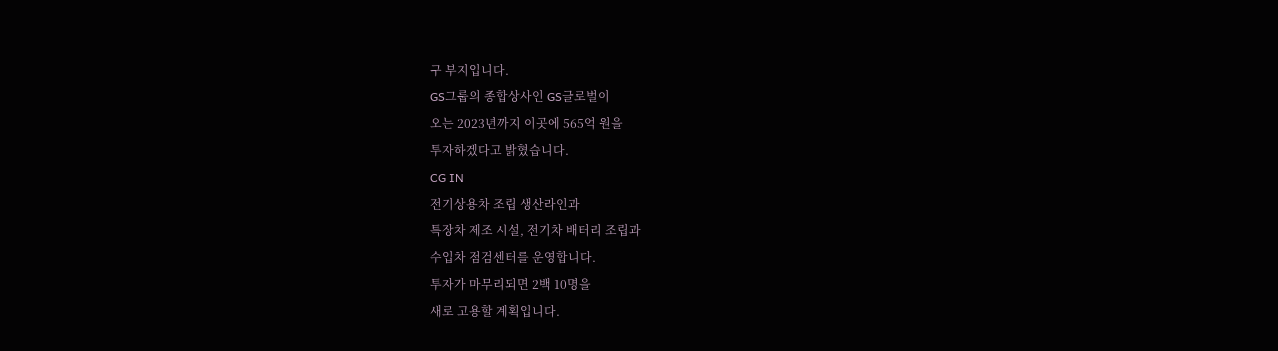구 부지입니다.
GS그룹의 종합상사인 GS글로벌이
오는 2023년까지 이곳에 565억 원을
투자하겠다고 밝혔습니다.
CG IN
전기상용차 조립 생산라인과
특장차 제조 시설, 전기차 배터리 조립과
수입차 점검센터를 운영합니다.
투자가 마무리되면 2백 10명을
새로 고용할 계획입니다.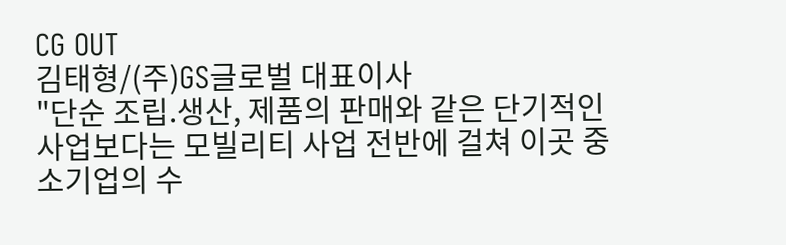CG OUT
김태형/(주)GS글로벌 대표이사
"단순 조립.생산, 제품의 판매와 같은 단기적인 사업보다는 모빌리티 사업 전반에 걸쳐 이곳 중소기업의 수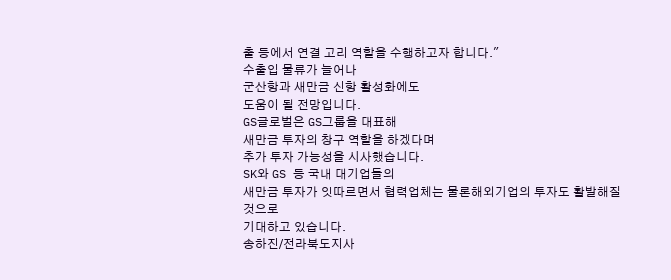출 등에서 연결 고리 역할을 수행하고자 합니다."
수출입 물류가 늘어나
군산항과 새만금 신항 활성화에도
도움이 될 전망입니다.
GS글로벌은 GS그룹을 대표해
새만금 투자의 창구 역할을 하겠다며
추가 투자 가능성을 시사했습니다.
SK와 GS 등 국내 대기업들의
새만금 투자가 잇따르면서 협력업체는 물론해외기업의 투자도 활발해질 것으로
기대하고 있습니다.
송하진/전라북도지사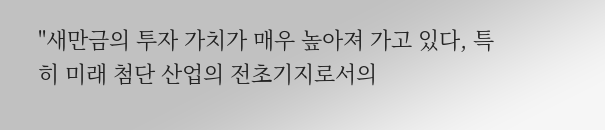"새만금의 투자 가치가 매우 높아져 가고 있다, 특히 미래 첨단 산업의 전초기지로서의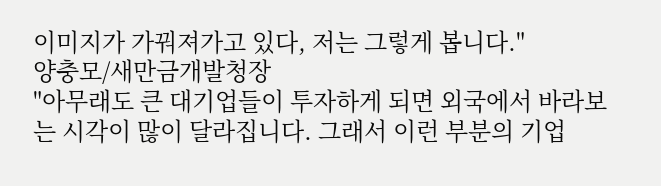이미지가 가꿔져가고 있다, 저는 그렇게 봅니다."
양충모/새만금개발청장
"아무래도 큰 대기업들이 투자하게 되면 외국에서 바라보는 시각이 많이 달라집니다. 그래서 이런 부분의 기업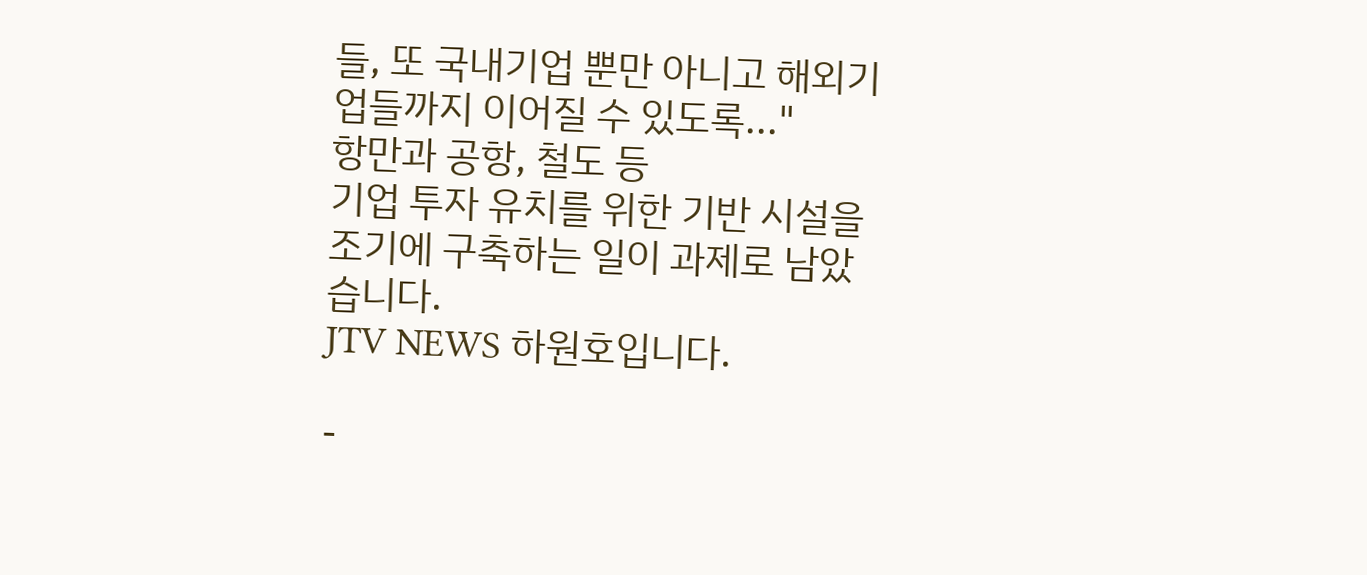들, 또 국내기업 뿐만 아니고 해외기업들까지 이어질 수 있도록..."
항만과 공항, 철도 등
기업 투자 유치를 위한 기반 시설을
조기에 구축하는 일이 과제로 남았습니다.
JTV NEWS 하원호입니다.

-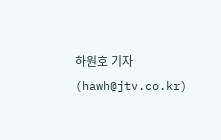하원호 기자 (hawh@jtv.co.kr)